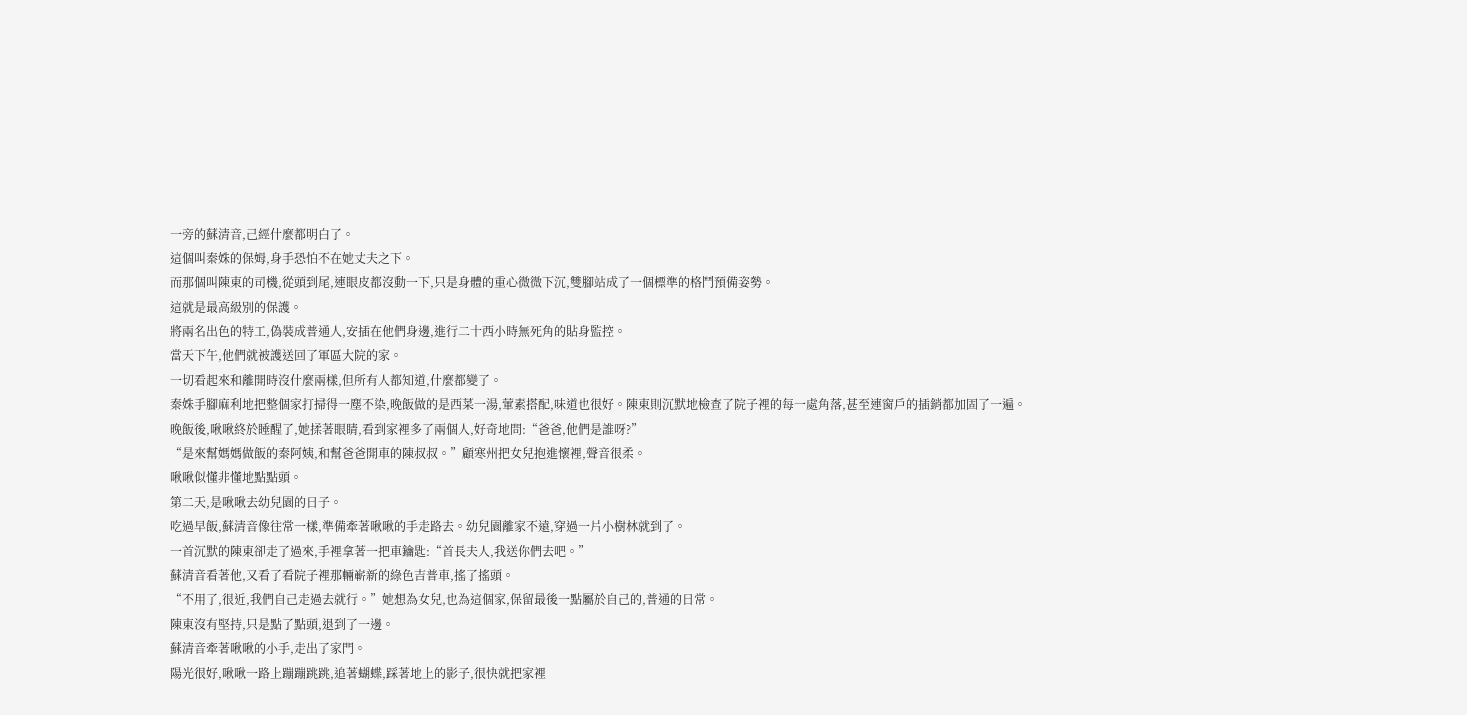一旁的蘇清音,己經什麼都明白了。
這個叫秦姝的保姆,身手恐怕不在她丈夫之下。
而那個叫陳東的司機,從頭到尾,連眼皮都沒動一下,只是身體的重心微微下沉,雙腳站成了一個標準的格鬥預備姿勢。
這就是最高級別的保護。
將兩名出色的特工,偽裝成普通人,安插在他們身邊,進行二十西小時無死角的貼身監控。
當天下午,他們就被護送回了軍區大院的家。
一切看起來和離開時沒什麼兩樣,但所有人都知道,什麼都變了。
秦姝手腳麻利地把整個家打掃得一塵不染,晚飯做的是西菜一湯,葷素搭配,味道也很好。陳東則沉默地檢查了院子裡的每一處角落,甚至連窗戶的插銷都加固了一遍。
晚飯後,啾啾終於睡醒了,她揉著眼睛,看到家裡多了兩個人,好奇地問:“爸爸,他們是誰呀?”
“是來幫媽媽做飯的秦阿姨,和幫爸爸開車的陳叔叔。”顧寒州把女兒抱進懷裡,聲音很柔。
啾啾似懂非懂地點點頭。
第二天,是啾啾去幼兒園的日子。
吃過早飯,蘇清音像往常一樣,準備牽著啾啾的手走路去。幼兒園離家不遠,穿過一片小樹林就到了。
一首沉默的陳東卻走了過來,手裡拿著一把車鑰匙:“首長夫人,我送你們去吧。”
蘇清音看著他,又看了看院子裡那輛嶄新的綠色吉普車,搖了搖頭。
“不用了,很近,我們自己走過去就行。”她想為女兒,也為這個家,保留最後一點屬於自己的,普通的日常。
陳東沒有堅持,只是點了點頭,退到了一邊。
蘇清音牽著啾啾的小手,走出了家門。
陽光很好,啾啾一路上蹦蹦跳跳,追著蝴蝶,踩著地上的影子,很快就把家裡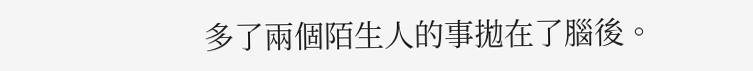多了兩個陌生人的事拋在了腦後。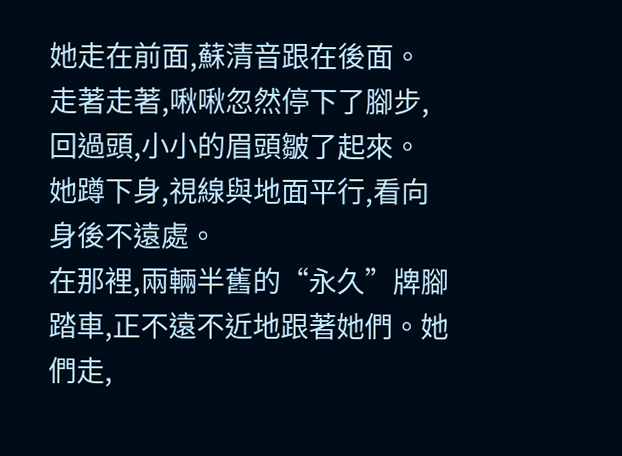她走在前面,蘇清音跟在後面。
走著走著,啾啾忽然停下了腳步,回過頭,小小的眉頭皺了起來。
她蹲下身,視線與地面平行,看向身後不遠處。
在那裡,兩輛半舊的“永久”牌腳踏車,正不遠不近地跟著她們。她們走,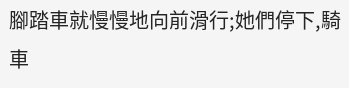腳踏車就慢慢地向前滑行;她們停下,騎車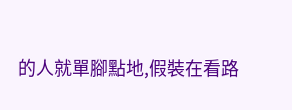的人就單腳點地,假裝在看路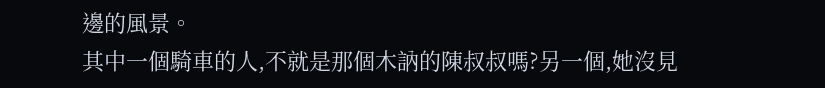邊的風景。
其中一個騎車的人,不就是那個木訥的陳叔叔嗎?另一個,她沒見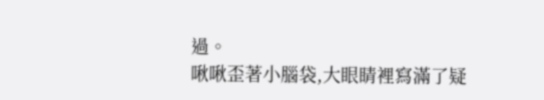過。
啾啾歪著小腦袋,大眼睛裡寫滿了疑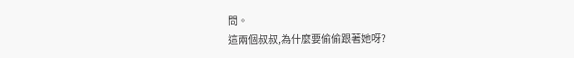問。
這兩個叔叔,為什麼要偷偷跟著她呀?